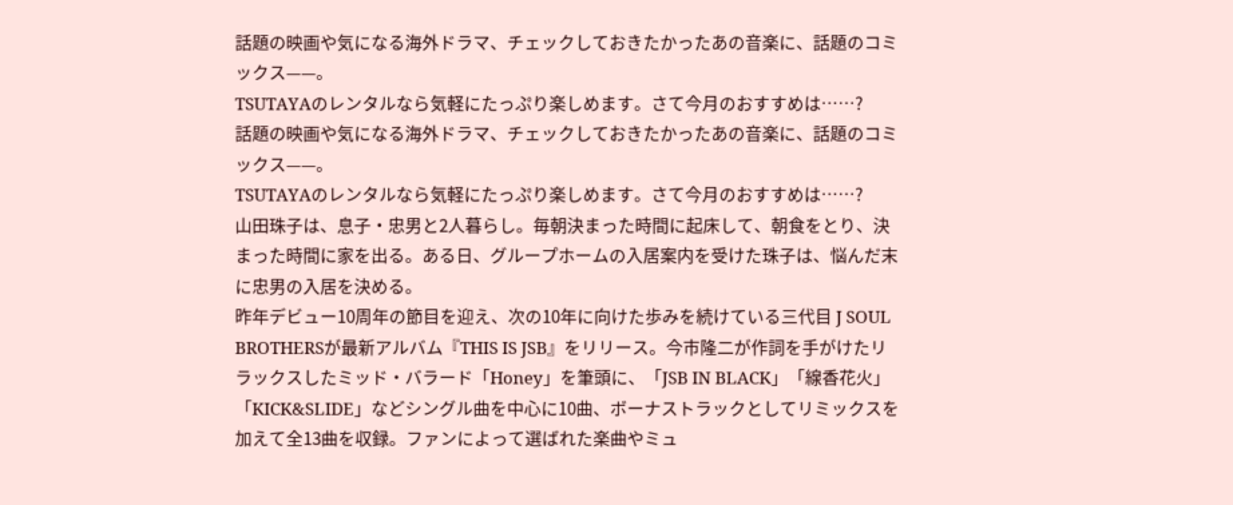話題の映画や気になる海外ドラマ、チェックしておきたかったあの音楽に、話題のコミックス——。
TSUTAYAのレンタルなら気軽にたっぷり楽しめます。さて今月のおすすめは……?
話題の映画や気になる海外ドラマ、チェックしておきたかったあの音楽に、話題のコミックス——。
TSUTAYAのレンタルなら気軽にたっぷり楽しめます。さて今月のおすすめは……?
山田珠子は、息子・忠男と2人暮らし。毎朝決まった時間に起床して、朝食をとり、決まった時間に家を出る。ある日、グループホームの入居案内を受けた珠子は、悩んだ末に忠男の入居を決める。
昨年デビュー10周年の節目を迎え、次の10年に向けた歩みを続けている三代目 J SOUL BROTHERSが最新アルバム『THIS IS JSB』をリリース。今市隆二が作詞を手がけたリラックスしたミッド・バラード「Honey」を筆頭に、「JSB IN BLACK」「線香花火」「KICK&SLIDE」などシングル曲を中心に10曲、ボーナストラックとしてリミックスを加えて全13曲を収録。ファンによって選ばれた楽曲やミュ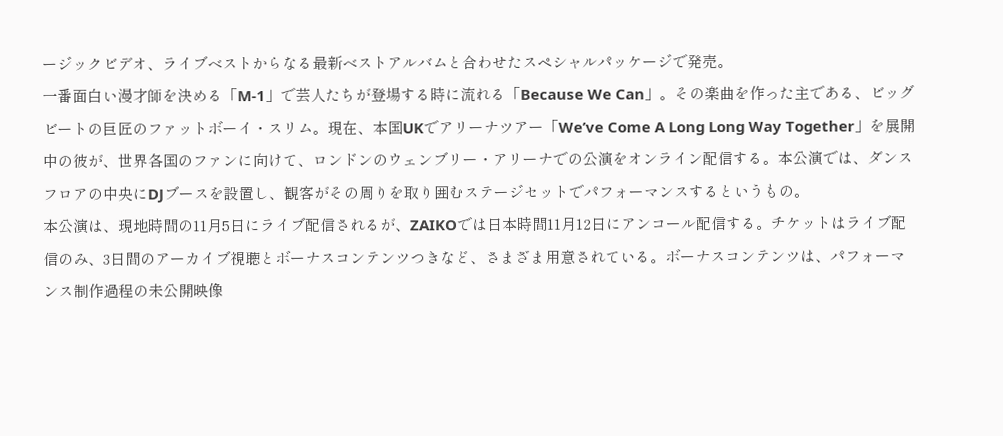ージックビデオ、ライブベストからなる最新ベストアルバムと合わせたスペシャルパッケージで発売。
一番面白い漫才師を決める「M-1」で芸人たちが登場する時に流れる「Because We Can」。その楽曲を作った主である、ビッグビートの巨匠のファットボーイ・スリム。現在、本国UKでアリーナツアー「We’ve Come A Long Long Way Together」を展開中の彼が、世界各国のファンに向けて、ロンドンのウェンブリー・アリーナでの公演をオンライン配信する。本公演では、ダンスフロアの中央にDJブースを設置し、観客がその周りを取り囲むステージセットでパフォーマンスするというもの。
本公演は、現地時間の11月5日にライブ配信されるが、ZAIKOでは日本時間11月12日にアンコール配信する。チケットはライブ配信のみ、3日間のアーカイブ視聴とボーナスコンテンツつきなど、さまざま用意されている。ボーナスコンテンツは、パフォーマンス制作過程の未公開映像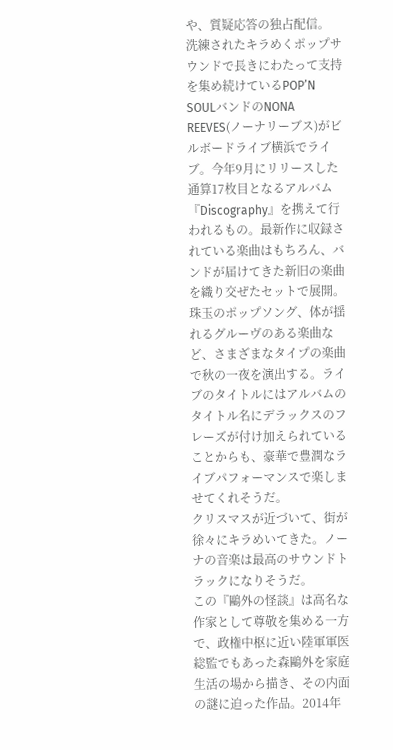や、質疑応答の独占配信。
洗練されたキラめくポップサウンドで長きにわたって支持を集め続けているPOP’N SOULバンドのNONA REEVES(ノーナリーブス)がビルボードライブ横浜でライブ。今年9月にリリースした通算17枚目となるアルバム『Discography』を携えて行われるもの。最新作に収録されている楽曲はもちろん、バンドが届けてきた新旧の楽曲を織り交ぜたセットで展開。珠玉のポップソング、体が揺れるグルーヴのある楽曲など、さまざまなタイプの楽曲で秋の一夜を演出する。ライブのタイトルにはアルバムのタイトル名にデラックスのフレーズが付け加えられていることからも、豪華で豊潤なライブパフォーマンスで楽しませてくれそうだ。
クリスマスが近づいて、街が徐々にキラめいてきた。ノーナの音楽は最高のサウンドトラックになりそうだ。
この『鷗外の怪談』は高名な作家として尊敬を集める一方で、政権中枢に近い陸軍軍医総監でもあった森鷗外を家庭生活の場から描き、その内面の謎に迫った作品。2014年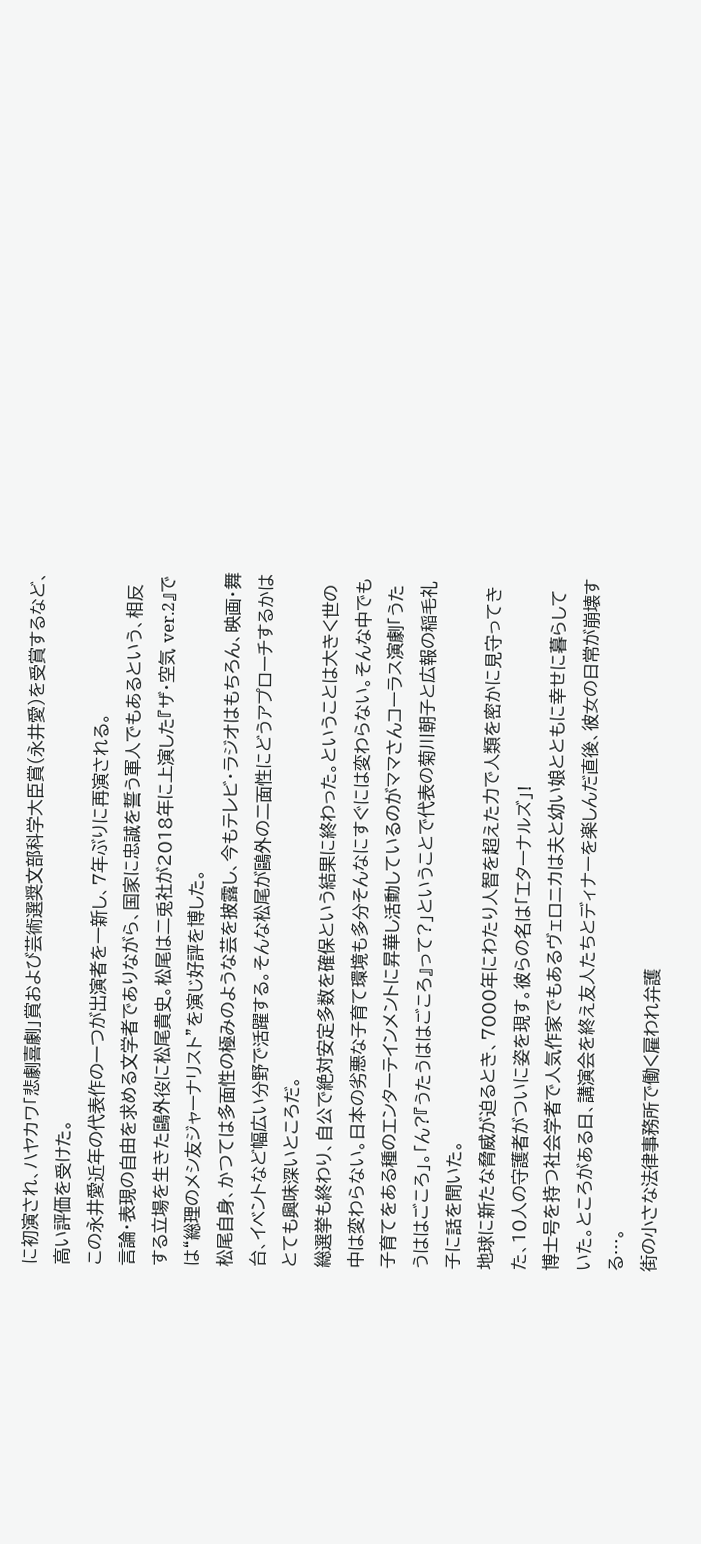に初演され、ハヤカワ「悲劇喜劇」賞および芸術選奨文部科学大臣賞(永井愛)を受賞するなど、高い評価を受けた。
この永井愛近年の代表作の一つが出演者を一新し、7年ぶりに再演される。
言論・表現の自由を求める文学者でありながら、国家に忠誠を誓う軍人でもあるという、相反する立場を生きた鷗外役に松尾貴史。松尾は二兎社が2018年に上演した『ザ・空気 ver.2』では“総理のメシ友ジャーナリスト”を演じ好評を博した。
松尾自身、かつては多面性の極みのような芸を披露し、今もテレビ・ラジオはもちろん、映画・舞台、イベントなど幅広い分野で活躍する。そんな松尾が鷗外の二面性にどうアプローチするかはとても興味深いところだ。
総選挙も終わり、自公で絶対安定多数を確保という結果に終わった。ということは大きく世の中は変わらない。日本の劣悪な子育て環境も多分そんなにすぐには変わらない。そんな中でも子育てをある種のエンターテインメントに昇華し活動しているのがママさんコーラス演劇「うたうははごころ」。「ん?『うたうははごころ』って?」ということで代表の菊川朝子と広報の稲毛礼子に話を聞いた。
地球に新たな脅威が迫るとき、7000年にわたり人智を超えた力で人類を密かに見守ってきた、10人の守護者がついに姿を現す。彼らの名は「エターナルズ」!
博士号を持つ社会学者で人気作家でもあるヴェロニカは夫と幼い娘とともに幸せに暮らしていた。ところがある日、講演会を終え友人たちとディナーを楽しんだ直後、彼女の日常が崩壊する…。
街の小さな法律事務所で働く雇われ弁護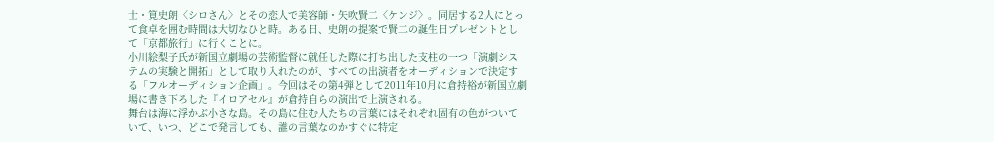士・筧史朗〈シロさん〉とその恋人で美容師・矢吹賢二〈ケンジ〉。同居する2人にとって食卓を囲む時間は大切なひと時。ある日、史朗の提案で賢二の誕生日プレゼントとして「京都旅行」に行くことに。
小川絵梨子氏が新国立劇場の芸術監督に就任した際に打ち出した支柱の一つ「演劇システムの実験と開拓」として取り入れたのが、すべての出演者をオーディションで決定する「フルオーディション企画」。今回はその第4弾として2011年10月に倉持裕が新国立劇場に書き下ろした『イロアセル』が倉持自らの演出で上演される。
舞台は海に浮かぶ小さな島。その島に住む人たちの言葉にはそれぞれ固有の色がついていて、いつ、どこで発言しても、誰の言葉なのかすぐに特定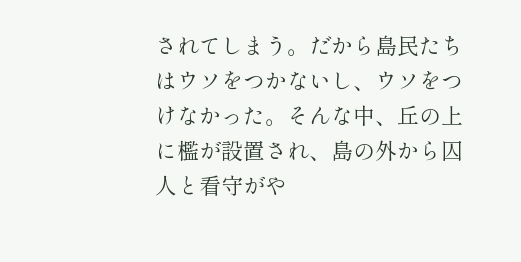されてしまう。だから島民たちはウソをつかないし、ウソをつけなかった。そんな中、丘の上に檻が設置され、島の外から囚人と看守がや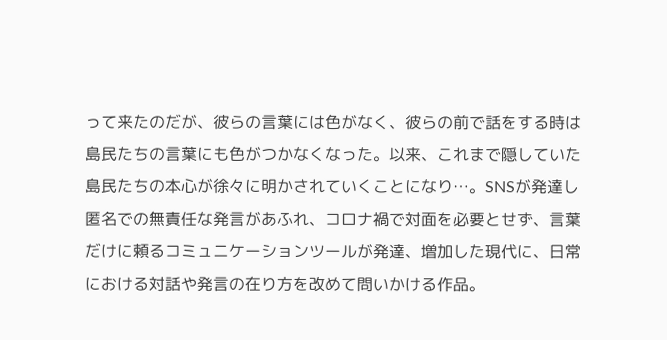って来たのだが、彼らの言葉には色がなく、彼らの前で話をする時は島民たちの言葉にも色がつかなくなった。以来、これまで隠していた島民たちの本心が徐々に明かされていくことになり…。SNSが発達し匿名での無責任な発言があふれ、コロナ禍で対面を必要とせず、言葉だけに頼るコミュニケーションツールが発達、増加した現代に、日常における対話や発言の在り方を改めて問いかける作品。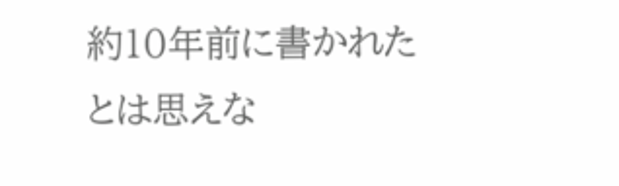約10年前に書かれたとは思えな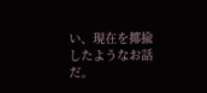い、現在を揶揄したようなお話だ。